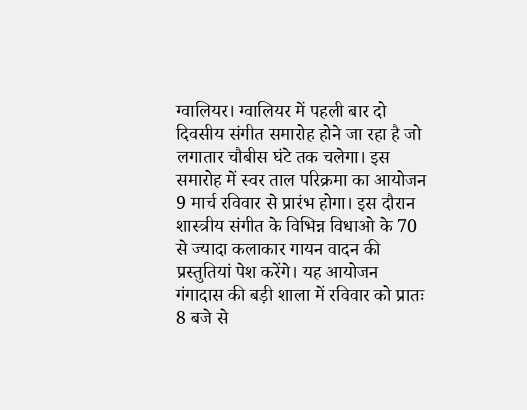ग्वालियर। ग्वालियर में पहली बार दो दिवसीय संगीत समारोह होने जा रहा है जो लगातार चौबीस घंटे तक चलेगा। इस समारोह में स्वर ताल परिक्रमा का आयोजन 9 मार्च रविवार से प्रारंभ होगा। इस दौरान शास्त्रीय संगीत के विभिन्न विधाओ के 70 से ज्यादा कलाकार गायन वादन की प्रस्तुतियां पेश करेंगे। यह आयोजन गंगादास की बड़ी शाला में रविवार को प्रातः 8 बजे से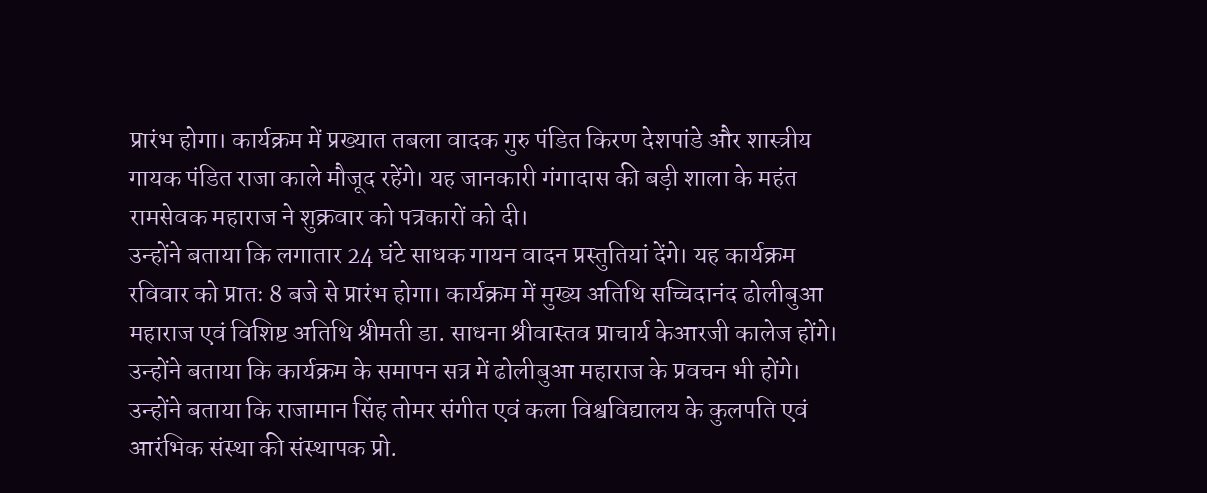प्रारंभ होगा। कार्यक्रम में प्रख्यात तबला वादक गुरु पंडित किरण देशपांडे और शास्त्रीय गायक पंडित राजा काले मौजूद रहेंगे। यह जानकारी गंगादास की बड़ी शाला के महंत रामसेवक महाराज ने शुक्रवार को पत्रकारों को दी।
उन्होंने बताया कि लगातार 24 घंटे साधक गायन वादन प्रस्तुतियां देंगे। यह कार्यक्रम रविवार को प्रातः 8 बजे से प्रारंभ होगा। कार्यक्रम में मुख्य अतिथि सच्चिदानंद ढोलीबुआ महाराज एवं विशिष्ट अतिथि श्रीमती डा. साधना श्रीवास्तव प्राचार्य केआरजी कालेज होंगे। उन्होंने बताया कि कार्यक्रम के समापन सत्र में ढोलीबुआ महाराज के प्रवचन भी होंगे। उन्होंने बताया कि राजामान सिंह तोमर संगीत एवं कला विश्वविद्यालय के कुलपति एवं आरंभिक संस्था की संस्थापक प्रो.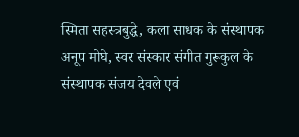स्मिता सहस्त्रबुद्धे, कला साधक के संस्थापक अनूप मोघे, स्वर संस्कार संगीत गुरूकुल के संस्थापक संजय देवले एवं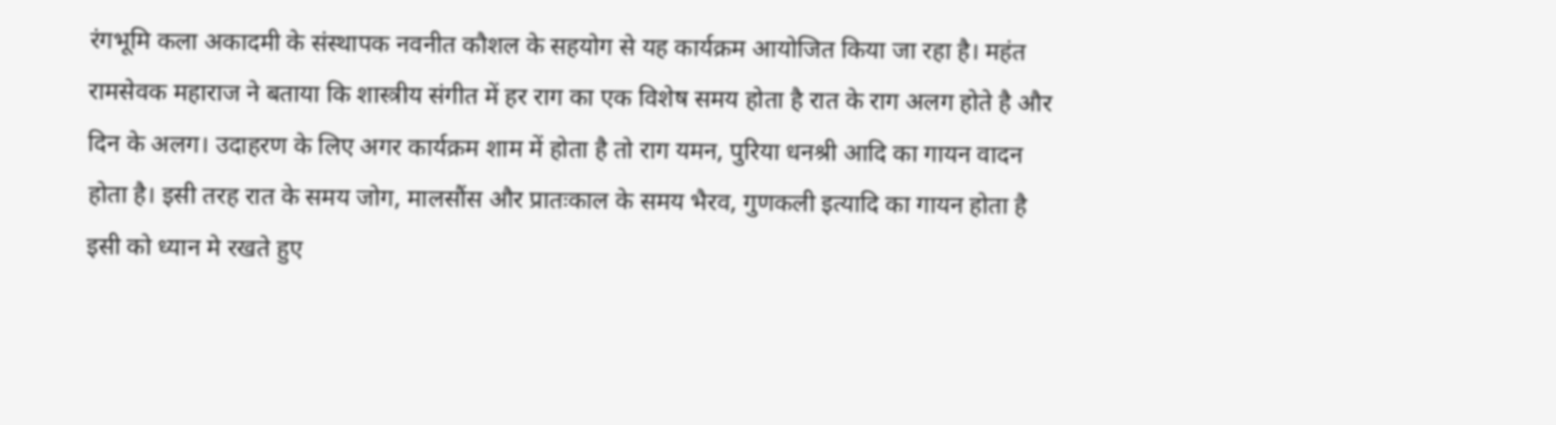रंगभूमि कला अकादमी के संस्थापक नवनीत कौशल के सहयोग से यह कार्यक्रम आयोजित किया जा रहा है। महंत रामसेवक महाराज ने बताया कि शास्त्रीय संगीत में हर राग का एक विशेष समय होता है रात के राग अलग होते है और दिन के अलग। उदाहरण के लिए अगर कार्यक्रम शाम में होता है तो राग यमन, पुरिया धनश्री आदि का गायन वादन होता है। इसी तरह रात के समय जोग, मालसौंस और प्रातःकाल के समय भैरव, गुणकली इत्यादि का गायन होता है इसी को ध्यान मे रखते हुए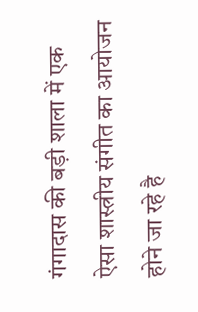गंगादास की बड़ी शाला में एक ऐसा शास्त्रीय संगीत का आयोजन होने जा रहे है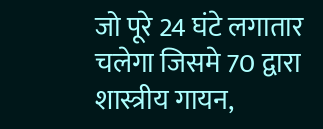जो पूरे 24 घंटे लगातार चलेगा जिसमे 70 द्वारा शास्त्रीय गायन,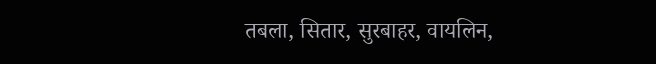तबला, सितार, सुरबाहर, वायलिन,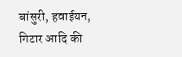बांसुरी, हवाईयन, गिटार आदि की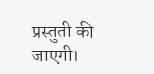प्रस्तुती की जाएगी।